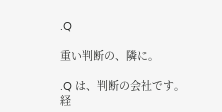.Q

重い判断の、隣に。

.Q は、判断の会社です。経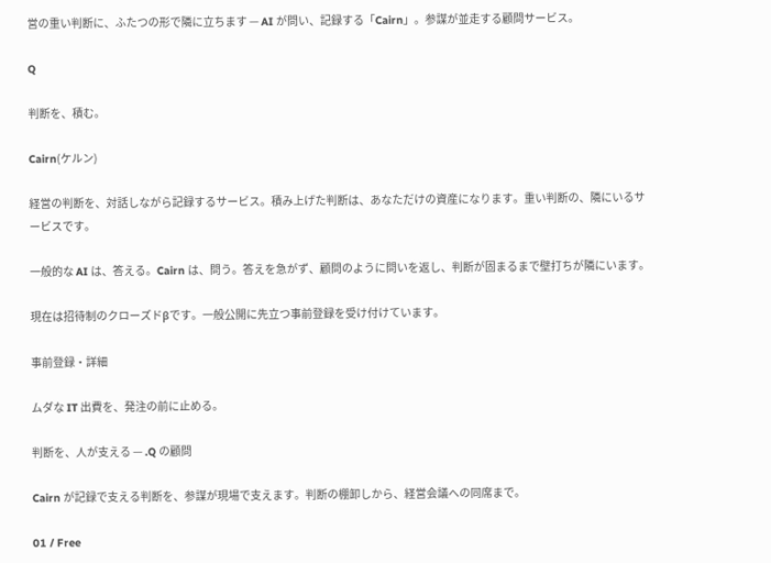営の重い判断に、ふたつの形で隣に立ちます — AI が問い、記録する「Cairn」。参謀が並走する顧問サービス。

Q

判断を、積む。

Cairn(ケルン)

経営の判断を、対話しながら記録するサービス。積み上げた判断は、あなただけの資産になります。重い判断の、隣にいるサービスです。

一般的な AI は、答える。Cairn は、問う。答えを急がず、顧問のように問いを返し、判断が固まるまで壁打ちが隣にいます。

現在は招待制のクローズドβです。一般公開に先立つ事前登録を受け付けています。

事前登録・詳細

ムダな IT 出費を、発注の前に止める。

判断を、人が支える — .Q の顧問

Cairn が記録で支える判断を、参謀が現場で支えます。判断の棚卸しから、経営会議への同席まで。

01 / Free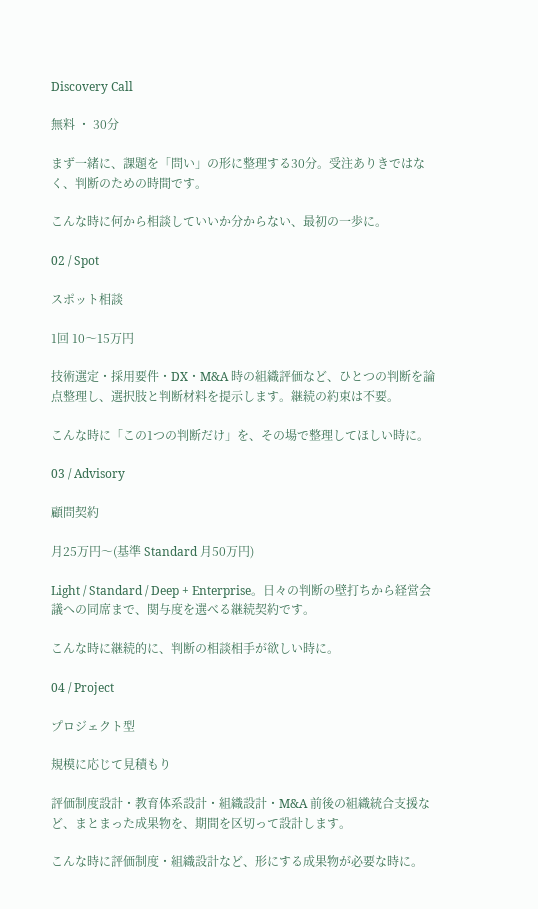Discovery Call

無料 ・ 30分

まず一緒に、課題を「問い」の形に整理する30分。受注ありきではなく、判断のための時間です。

こんな時に何から相談していいか分からない、最初の一歩に。

02 / Spot

スポット相談

1回 10〜15万円

技術選定・採用要件・DX・M&A 時の組織評価など、ひとつの判断を論点整理し、選択肢と判断材料を提示します。継続の約束は不要。

こんな時に「この1つの判断だけ」を、その場で整理してほしい時に。

03 / Advisory

顧問契約

月25万円〜(基準 Standard 月50万円)

Light / Standard / Deep + Enterprise。日々の判断の壁打ちから経営会議への同席まで、関与度を選べる継続契約です。

こんな時に継続的に、判断の相談相手が欲しい時に。

04 / Project

プロジェクト型

規模に応じて見積もり

評価制度設計・教育体系設計・組織設計・M&A 前後の組織統合支援など、まとまった成果物を、期間を区切って設計します。

こんな時に評価制度・組織設計など、形にする成果物が必要な時に。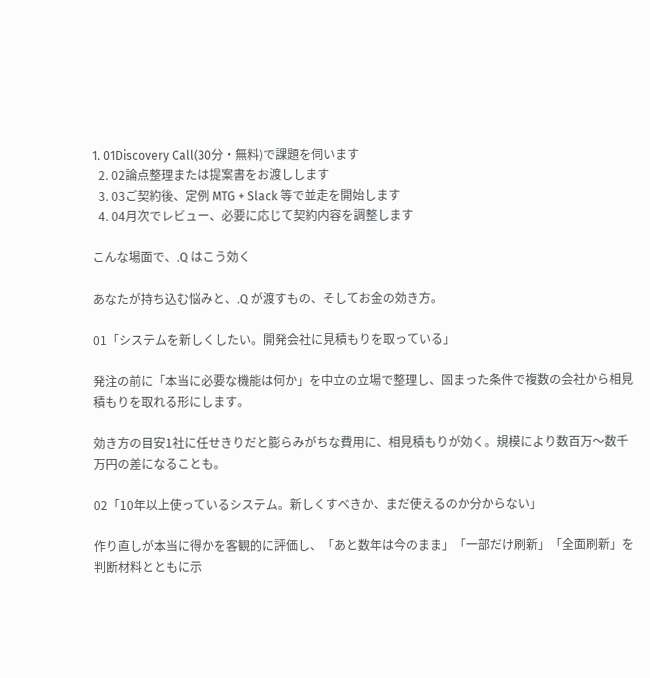1. 01Discovery Call(30分・無料)で課題を伺います
  2. 02論点整理または提案書をお渡しします
  3. 03ご契約後、定例 MTG + Slack 等で並走を開始します
  4. 04月次でレビュー、必要に応じて契約内容を調整します

こんな場面で、.Q はこう効く

あなたが持ち込む悩みと、.Q が渡すもの、そしてお金の効き方。

01「システムを新しくしたい。開発会社に見積もりを取っている」

発注の前に「本当に必要な機能は何か」を中立の立場で整理し、固まった条件で複数の会社から相見積もりを取れる形にします。

効き方の目安1社に任せきりだと膨らみがちな費用に、相見積もりが効く。規模により数百万〜数千万円の差になることも。

02「10年以上使っているシステム。新しくすべきか、まだ使えるのか分からない」

作り直しが本当に得かを客観的に評価し、「あと数年は今のまま」「一部だけ刷新」「全面刷新」を判断材料とともに示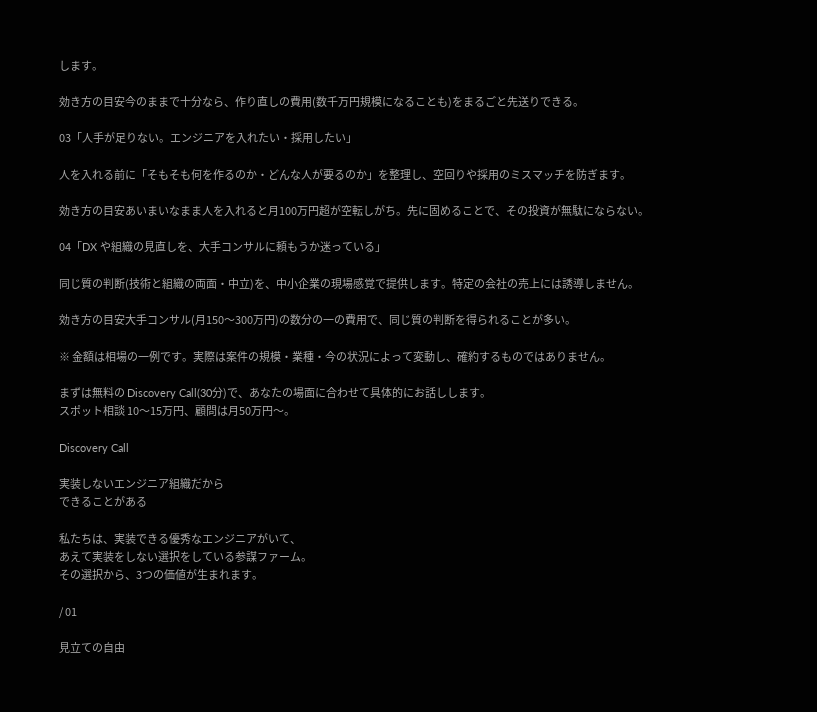します。

効き方の目安今のままで十分なら、作り直しの費用(数千万円規模になることも)をまるごと先送りできる。

03「人手が足りない。エンジニアを入れたい・採用したい」

人を入れる前に「そもそも何を作るのか・どんな人が要るのか」を整理し、空回りや採用のミスマッチを防ぎます。

効き方の目安あいまいなまま人を入れると月100万円超が空転しがち。先に固めることで、その投資が無駄にならない。

04「DX や組織の見直しを、大手コンサルに頼もうか迷っている」

同じ質の判断(技術と組織の両面・中立)を、中小企業の現場感覚で提供します。特定の会社の売上には誘導しません。

効き方の目安大手コンサル(月150〜300万円)の数分の一の費用で、同じ質の判断を得られることが多い。

※ 金額は相場の一例です。実際は案件の規模・業種・今の状況によって変動し、確約するものではありません。

まずは無料の Discovery Call(30分)で、あなたの場面に合わせて具体的にお話しします。
スポット相談 10〜15万円、顧問は月50万円〜。

Discovery Call

実装しないエンジニア組織だから
できることがある

私たちは、実装できる優秀なエンジニアがいて、
あえて実装をしない選択をしている参謀ファーム。
その選択から、3つの価値が生まれます。

/ 01

見立ての自由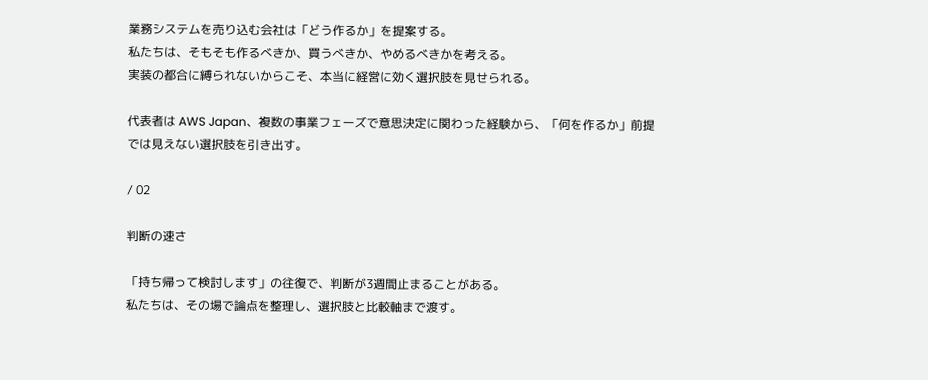業務システムを売り込む会社は「どう作るか」を提案する。
私たちは、そもそも作るべきか、買うべきか、やめるべきかを考える。
実装の都合に縛られないからこそ、本当に経営に効く選択肢を見せられる。

代表者は AWS Japan、複数の事業フェーズで意思決定に関わった経験から、「何を作るか」前提では見えない選択肢を引き出す。

/ 02

判断の速さ

「持ち帰って検討します」の往復で、判断が3週間止まることがある。
私たちは、その場で論点を整理し、選択肢と比較軸まで渡す。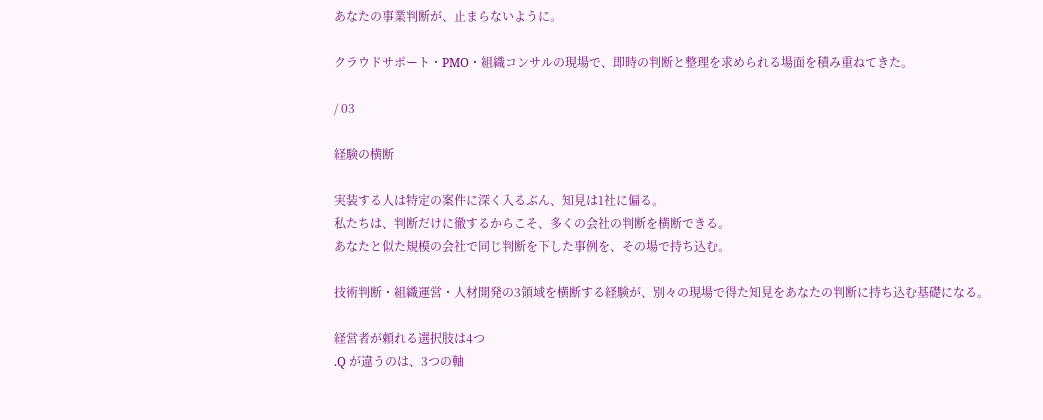あなたの事業判断が、止まらないように。

クラウドサポート・PMO・組織コンサルの現場で、即時の判断と整理を求められる場面を積み重ねてきた。

/ 03

経験の横断

実装する人は特定の案件に深く入るぶん、知見は1社に偏る。
私たちは、判断だけに徹するからこそ、多くの会社の判断を横断できる。
あなたと似た規模の会社で同じ判断を下した事例を、その場で持ち込む。

技術判断・組織運営・人材開発の3領域を横断する経験が、別々の現場で得た知見をあなたの判断に持ち込む基礎になる。

経営者が頼れる選択肢は4つ
.Q が違うのは、3つの軸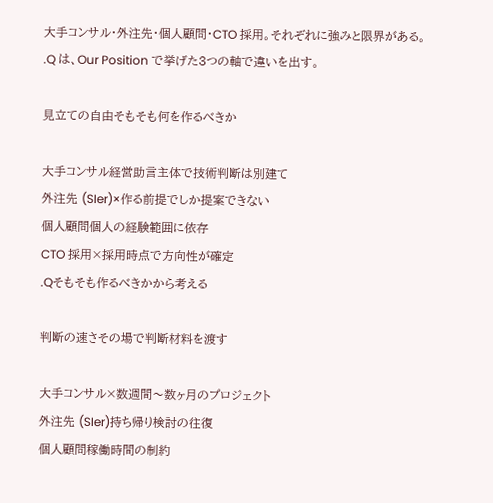大手コンサル・外注先・個人顧問・CTO 採用。それぞれに強みと限界がある。
.Q は、Our Position で挙げた3つの軸で違いを出す。

見立ての自由そもそも何を作るべきか

大手コンサル経営助言主体で技術判断は別建て
外注先 (SIer)×作る前提でしか提案できない
個人顧問個人の経験範囲に依存
CTO 採用×採用時点で方向性が確定
.Qそもそも作るべきかから考える

判断の速さその場で判断材料を渡す

大手コンサル×数週間〜数ヶ月のプロジェクト
外注先 (SIer)持ち帰り検討の往復
個人顧問稼働時間の制約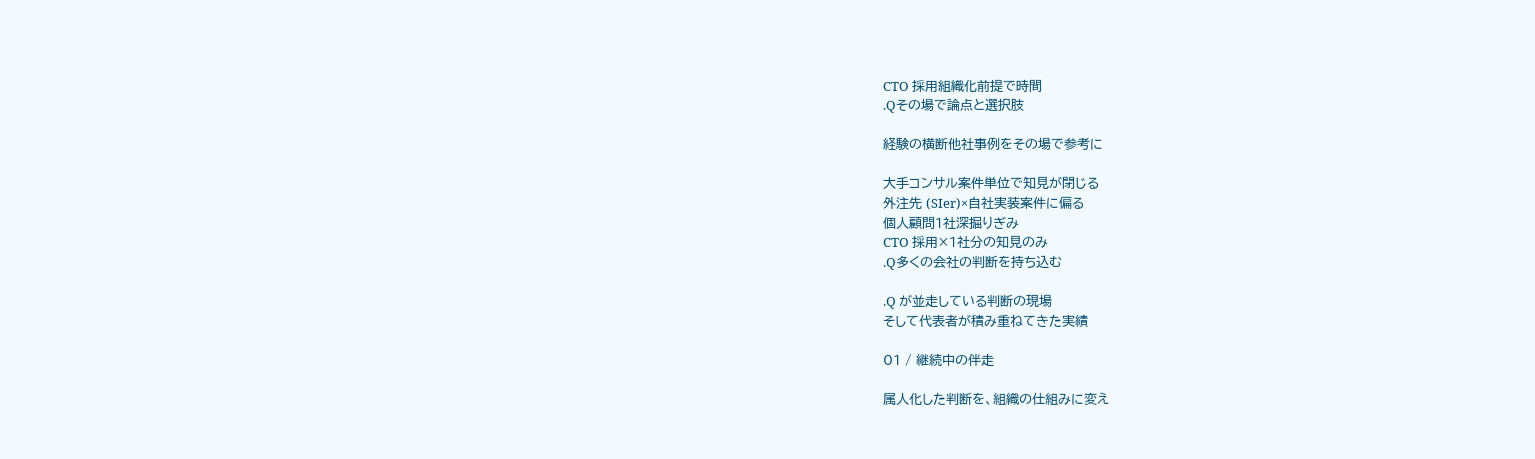CTO 採用組織化前提で時間
.Qその場で論点と選択肢

経験の横断他社事例をその場で参考に

大手コンサル案件単位で知見が閉じる
外注先 (SIer)×自社実装案件に偏る
個人顧問1社深掘りぎみ
CTO 採用×1社分の知見のみ
.Q多くの会社の判断を持ち込む

.Q が並走している判断の現場
そして代表者が積み重ねてきた実績

01 / 継続中の伴走

属人化した判断を、組織の仕組みに変え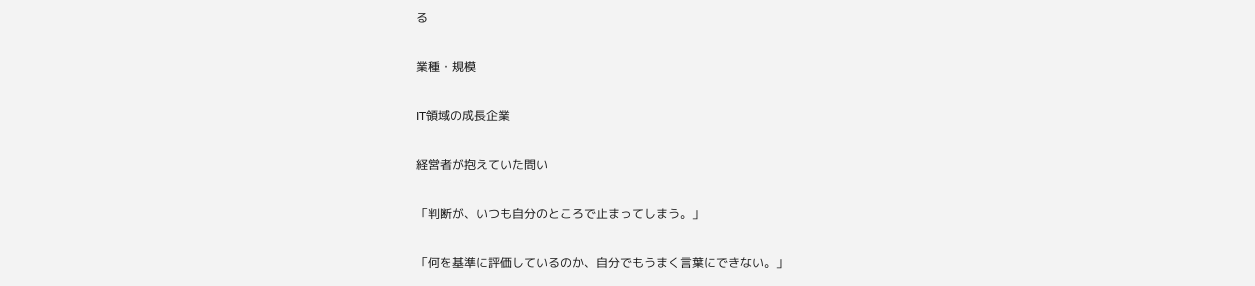る

業種・規模

IT領域の成長企業

経営者が抱えていた問い

「判断が、いつも自分のところで止まってしまう。」

「何を基準に評価しているのか、自分でもうまく言葉にできない。」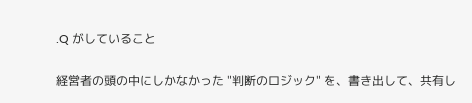.Q がしていること

経営者の頭の中にしかなかった "判断のロジック" を、書き出して、共有し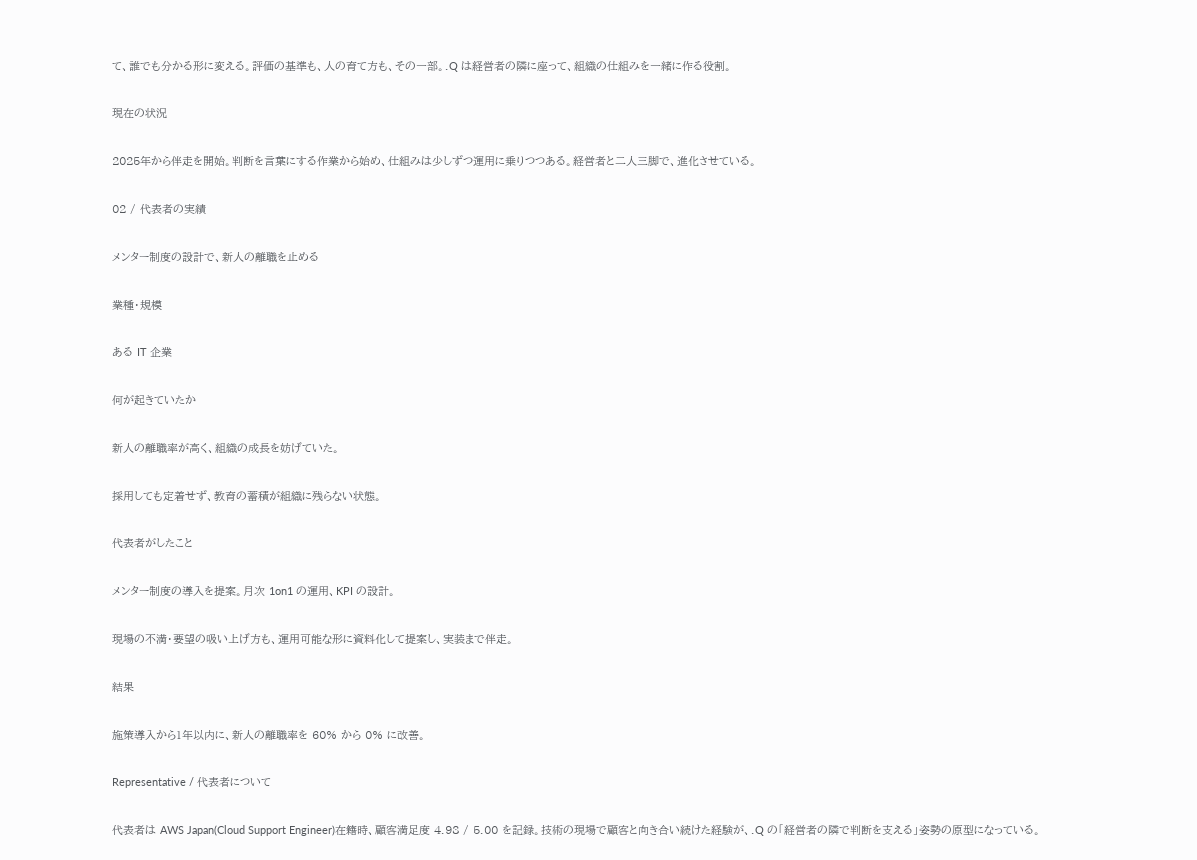て、誰でも分かる形に変える。評価の基準も、人の育て方も、その一部。.Q は経営者の隣に座って、組織の仕組みを一緒に作る役割。

現在の状況

2025年から伴走を開始。判断を言葉にする作業から始め、仕組みは少しずつ運用に乗りつつある。経営者と二人三脚で、進化させている。

02 / 代表者の実績

メンター制度の設計で、新人の離職を止める

業種・規模

ある IT 企業

何が起きていたか

新人の離職率が高く、組織の成長を妨げていた。

採用しても定着せず、教育の蓄積が組織に残らない状態。

代表者がしたこと

メンター制度の導入を提案。月次 1on1 の運用、KPI の設計。

現場の不満・要望の吸い上げ方も、運用可能な形に資料化して提案し、実装まで伴走。

結果

施策導入から1年以内に、新人の離職率を 60% から 0% に改善。

Representative / 代表者について

代表者は AWS Japan(Cloud Support Engineer)在籍時、顧客満足度 4.98 / 5.00 を記録。技術の現場で顧客と向き合い続けた経験が、.Q の「経営者の隣で判断を支える」姿勢の原型になっている。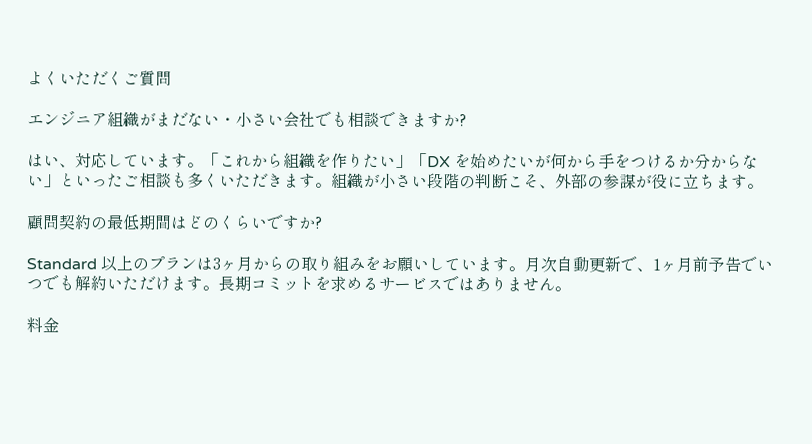よくいただくご質問

エンジニア組織がまだない・小さい会社でも相談できますか?

はい、対応しています。「これから組織を作りたい」「DX を始めたいが何から手をつけるか分からない」といったご相談も多くいただきます。組織が小さい段階の判断こそ、外部の参謀が役に立ちます。

顧問契約の最低期間はどのくらいですか?

Standard 以上のプランは3ヶ月からの取り組みをお願いしています。月次自動更新で、1ヶ月前予告でいつでも解約いただけます。長期コミットを求めるサービスではありません。

料金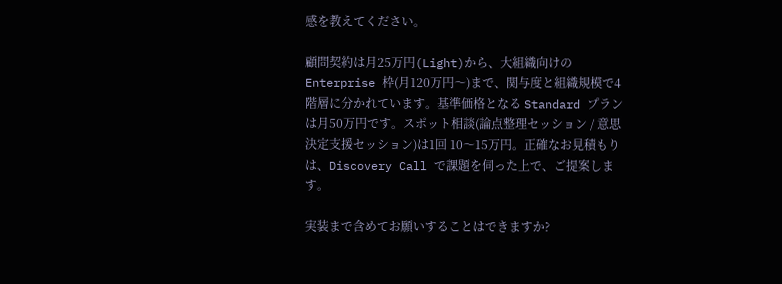感を教えてください。

顧問契約は月25万円(Light)から、大組織向けの Enterprise 枠(月120万円〜)まで、関与度と組織規模で4階層に分かれています。基準価格となる Standard プランは月50万円です。スポット相談(論点整理セッション / 意思決定支援セッション)は1回 10〜15万円。正確なお見積もりは、Discovery Call で課題を伺った上で、ご提案します。

実装まで含めてお願いすることはできますか?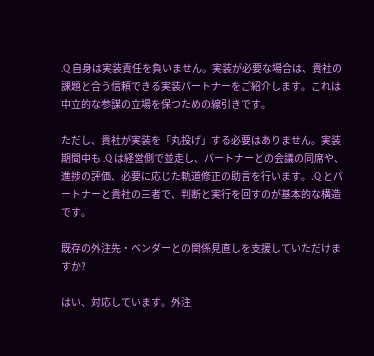.Q 自身は実装責任を負いません。実装が必要な場合は、貴社の課題と合う信頼できる実装パートナーをご紹介します。これは中立的な参謀の立場を保つための線引きです。

ただし、貴社が実装を「丸投げ」する必要はありません。実装期間中も .Q は経営側で並走し、パートナーとの会議の同席や、進捗の評価、必要に応じた軌道修正の助言を行います。.Q とパートナーと貴社の三者で、判断と実行を回すのが基本的な構造です。

既存の外注先・ベンダーとの関係見直しを支援していただけますか?

はい、対応しています。外注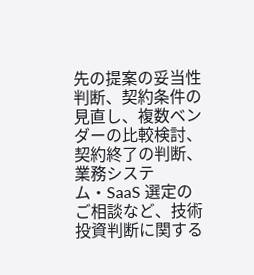先の提案の妥当性判断、契約条件の見直し、複数ベンダーの比較検討、契約終了の判断、業務システム・SaaS 選定のご相談など、技術投資判断に関する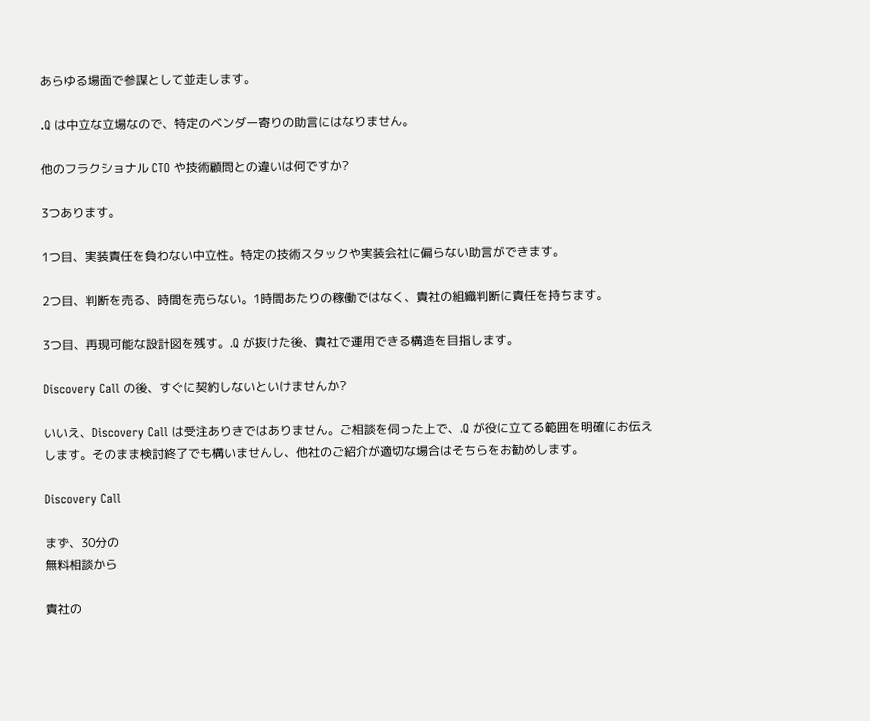あらゆる場面で参謀として並走します。

.Q は中立な立場なので、特定のベンダー寄りの助言にはなりません。

他のフラクショナル CTO や技術顧問との違いは何ですか?

3つあります。

1つ目、実装責任を負わない中立性。特定の技術スタックや実装会社に偏らない助言ができます。

2つ目、判断を売る、時間を売らない。1時間あたりの稼働ではなく、貴社の組織判断に責任を持ちます。

3つ目、再現可能な設計図を残す。.Q が抜けた後、貴社で運用できる構造を目指します。

Discovery Call の後、すぐに契約しないといけませんか?

いいえ、Discovery Call は受注ありきではありません。ご相談を伺った上で、.Q が役に立てる範囲を明確にお伝えします。そのまま検討終了でも構いませんし、他社のご紹介が適切な場合はそちらをお勧めします。

Discovery Call

まず、30分の
無料相談から

貴社の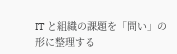IT と組織の課題を「問い」の形に整理する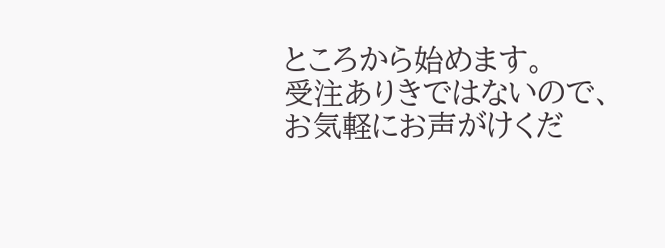ところから始めます。
受注ありきではないので、お気軽にお声がけくだ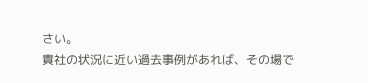さい。
貴社の状況に近い過去事例があれば、その場で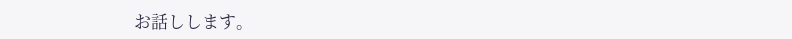お話しします。